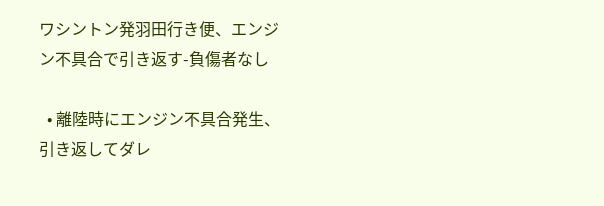ワシントン発羽田行き便、エンジン不具合で引き返す-負傷者なし

  • 離陸時にエンジン不具合発生、引き返してダレ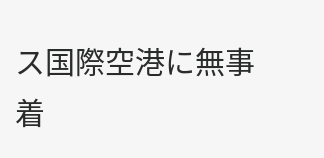ス国際空港に無事着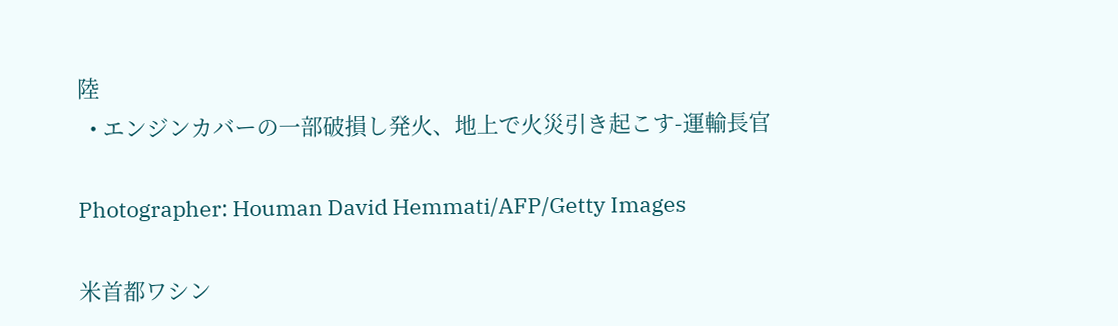陸
  • エンジンカバーの一部破損し発火、地上で火災引き起こす-運輸長官

Photographer: Houman David Hemmati/AFP/Getty Images

米首都ワシン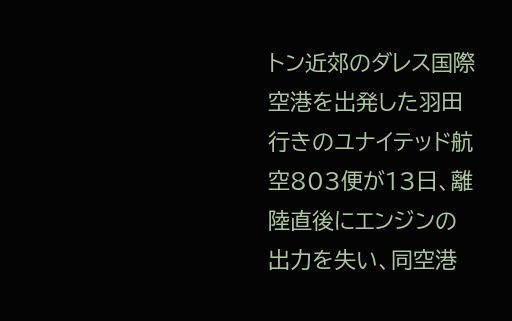トン近郊のダレス国際空港を出発した羽田行きのユナイテッド航空803便が13日、離陸直後にエンジンの出力を失い、同空港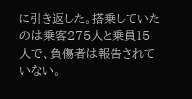に引き返した。搭乗していたのは乗客275人と乗員15人で、負傷者は報告されていない。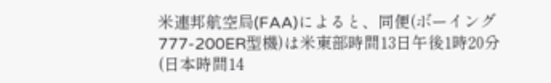米連邦航空局(FAA)によると、同便(ボーイング777-200ER型機)は米東部時間13日午後1時20分(日本時間14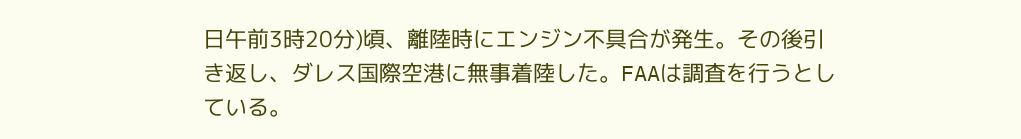日午前3時20分)頃、離陸時にエンジン不具合が発生。その後引き返し、ダレス国際空港に無事着陸した。FAAは調査を行うとしている。